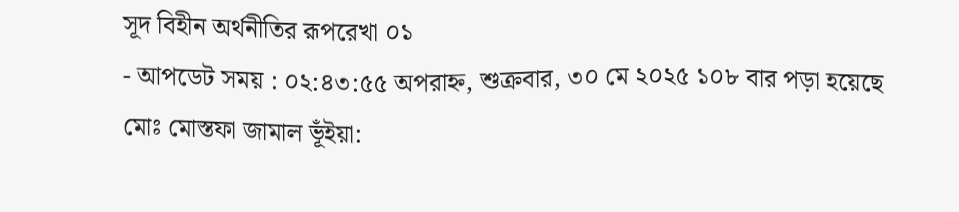সূদ বিহীন অর্থনীতির রূপরেখা ০১
- আপডেট সময় : ০২:৪৩:৫৫ অপরাহ্ন, শুক্রবার, ৩০ মে ২০২৫ ১০৮ বার পড়া হয়েছে
মোঃ মোস্তফা জামাল ভূঁইয়া: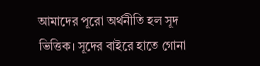আমাদের পূরো অর্থনীতি হল সূদ ভিত্তিক। সূদের বাইরে হাতে গোনা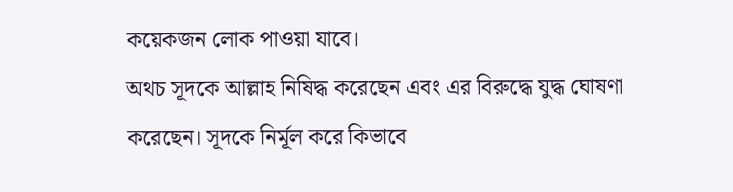কয়েকজন লোক পাওয়া যাবে।
অথচ সূদকে আল্লাহ নিষিদ্ধ করেছেন এবং এর বিরুদ্ধে যুদ্ধ ঘোষণা করেছেন। সূদকে নির্মূল করে কিভাবে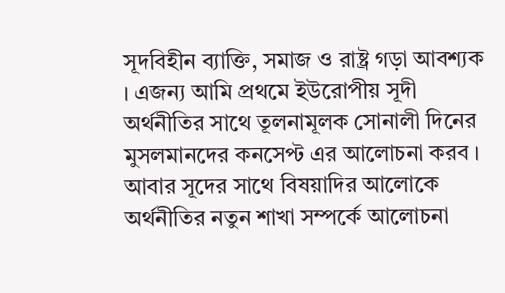সূদবিহীন ব্যাক্তি, সমাজ ও রাষ্ট্র গড়া আবশ্যক । এজন্য আমি প্রথমে ইউরোপীয় সূদী অর্থনীতির সাথে তূলনামূলক সোনালী দিনের মুসলমানদের কনসেপ্ট এর আলোচনা করব । আবার সূদের সাথে বিষয়াদির আলোকে অর্থনীতির নতুন শাখা সম্পর্কে আলোচনা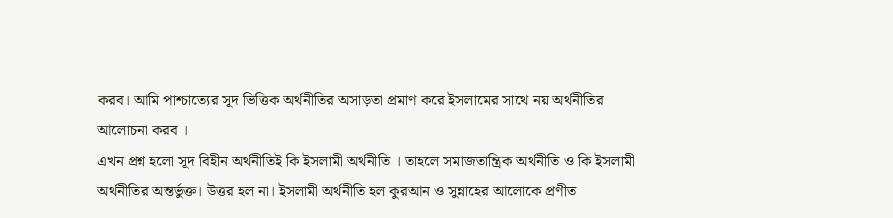করব। আমি পাশ্চাত্যের সূদ ভিত্তিক অর্থনীতির অসাড়তা প্রমাণ করে ইসলামের সাথে নয় অর্থনীতির আলোচনা করব ।
এখন প্রশ্ন হলো সূদ বিহীন অর্থনীতিই কি ইসলামী অর্থনীতি । তাহলে সমাজতান্ত্রিক অর্থনীতি ও কি ইসলামী অর্থনীতির অন্তর্ভুক্ত। উত্তর হল না। ইসলামী অর্থনীতি হল কুরআন ও সুন্নাহের আলোকে প্রণীত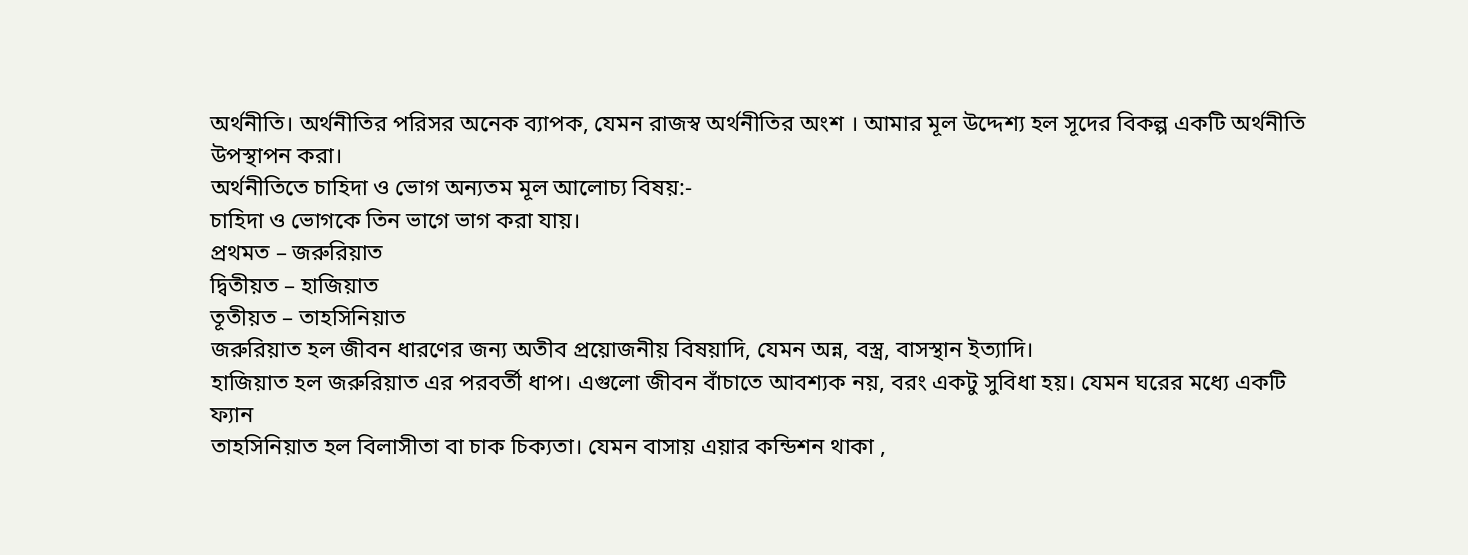অর্থনীতি। অর্থনীতির পরিসর অনেক ব্যাপক, যেমন রাজস্ব অর্থনীতির অংশ । আমার মূল উদ্দেশ্য হল সূদের বিকল্প একটি অর্থনীতি উপস্থাপন করা।
অর্থনীতিতে চাহিদা ও ভোগ অন্যতম মূল আলোচ্য বিষয়:-
চাহিদা ও ভোগকে তিন ভাগে ভাগ করা যায়।
প্রথমত – জরুরিয়াত
দ্বিতীয়ত – হাজিয়াত
তূতীয়ত – তাহসিনিয়াত
জরুরিয়াত হল জীবন ধারণের জন্য অতীব প্রয়োজনীয় বিষয়াদি, যেমন অন্ন, বস্ত্র, বাসস্থান ইত্যাদি।
হাজিয়াত হল জরুরিয়াত এর পরবর্তী ধাপ। এগুলো জীবন বাঁচাতে আবশ্যক নয়, বরং একটু সুবিধা হয়। যেমন ঘরের মধ্যে একটি ফ্যান
তাহসিনিয়াত হল বিলাসীতা বা চাক চিক্যতা। যেমন বাসায় এয়ার কন্ডিশন থাকা ,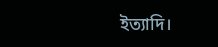ইত্যাদি।